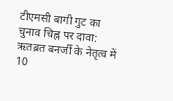टीएमसी बागी गुट का चुनाव चिह्न पर दावा: ऋतब्रत बनर्जी के नेतृत्व में 10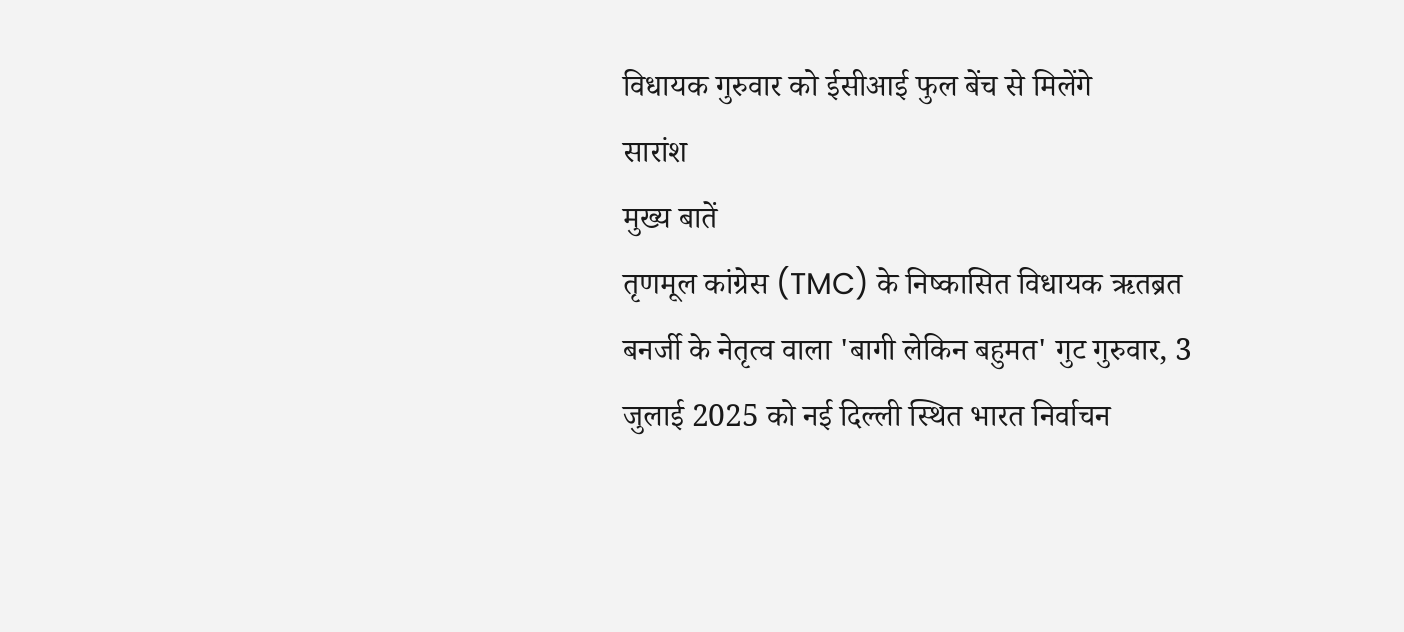विधायक गुरुवार को ईसीआई फुल बेंच से मिलेंगे
सारांश
मुख्य बातें
तृणमूल कांग्रेस (TMC) के निष्कासित विधायक ऋतब्रत बनर्जी के नेतृत्व वाला 'बागी लेकिन बहुमत' गुट गुरुवार, 3 जुलाई 2025 को नई दिल्ली स्थित भारत निर्वाचन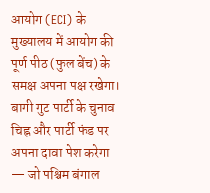आयोग (ECI) के मुख्यालय में आयोग की पूर्ण पीठ (फुल बेंच) के समक्ष अपना पक्ष रखेगा। बागी गुट पार्टी के चुनाव चिह्न और पार्टी फंड पर अपना दावा पेश करेगा — जो पश्चिम बंगाल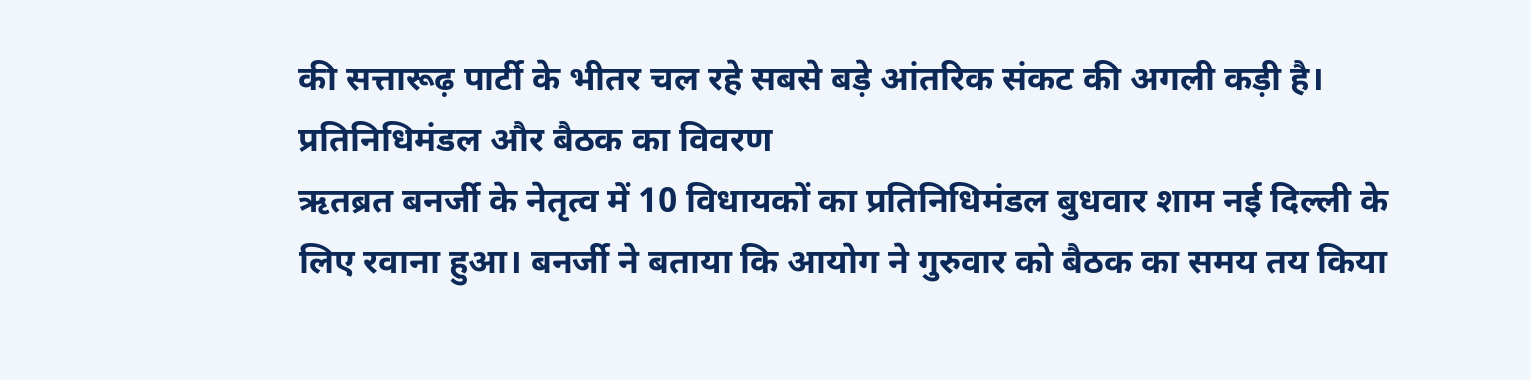की सत्तारूढ़ पार्टी के भीतर चल रहे सबसे बड़े आंतरिक संकट की अगली कड़ी है।
प्रतिनिधिमंडल और बैठक का विवरण
ऋतब्रत बनर्जी के नेतृत्व में 10 विधायकों का प्रतिनिधिमंडल बुधवार शाम नई दिल्ली के लिए रवाना हुआ। बनर्जी ने बताया कि आयोग ने गुरुवार को बैठक का समय तय किया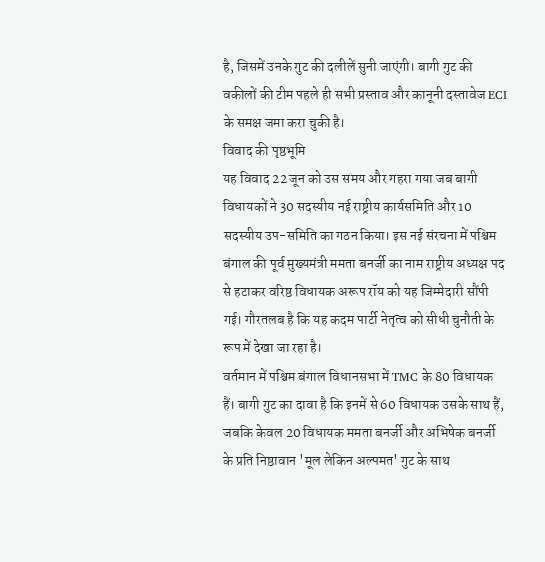है, जिसमें उनके गुट की दलीलें सुनी जाएंगी। बागी गुट की वकीलों की टीम पहले ही सभी प्रस्ताव और कानूनी दस्तावेज ECI के समक्ष जमा करा चुकी है।
विवाद की पृष्ठभूमि
यह विवाद 22 जून को उस समय और गहरा गया जब बागी विधायकों ने 30 सदस्यीय नई राष्ट्रीय कार्यसमिति और 10 सदस्यीय उप-समिति का गठन किया। इस नई संरचना में पश्चिम बंगाल की पूर्व मुख्यमंत्री ममता बनर्जी का नाम राष्ट्रीय अध्यक्ष पद से हटाकर वरिष्ठ विधायक अरूप रॉय को यह जिम्मेदारी सौंपी गई। गौरतलब है कि यह कदम पार्टी नेतृत्व को सीधी चुनौती के रूप में देखा जा रहा है।
वर्तमान में पश्चिम बंगाल विधानसभा में TMC के 80 विधायक हैं। बागी गुट का दावा है कि इनमें से 60 विधायक उसके साथ हैं, जबकि केवल 20 विधायक ममता बनर्जी और अभिषेक बनर्जी के प्रति निष्ठावान 'मूल लेकिन अल्पमत' गुट के साथ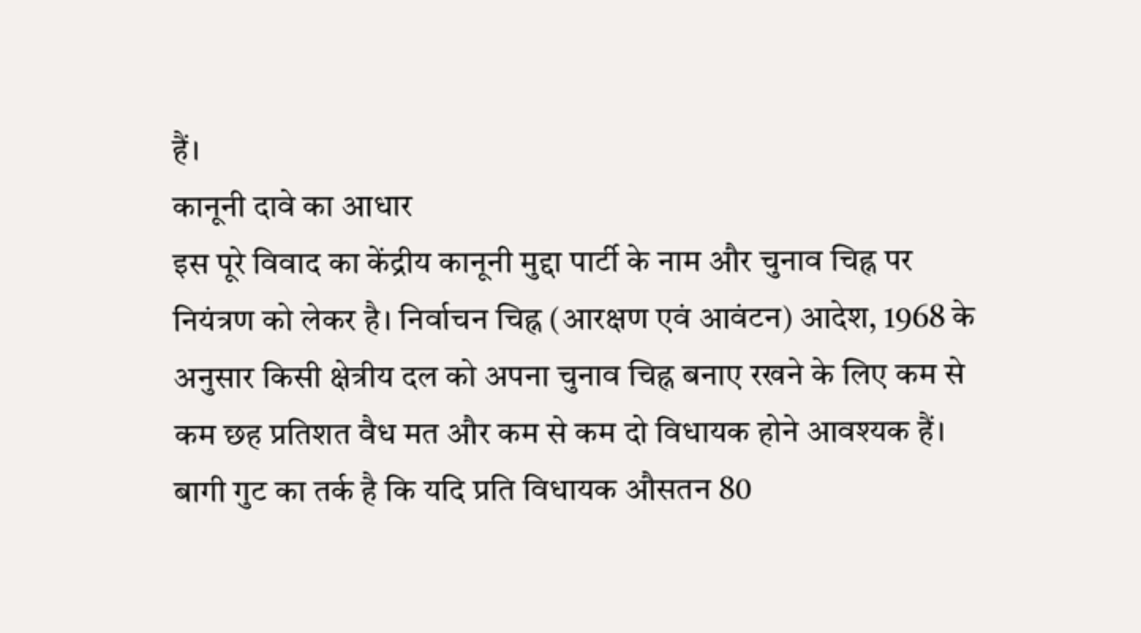हैं।
कानूनी दावे का आधार
इस पूरे विवाद का केंद्रीय कानूनी मुद्दा पार्टी के नाम और चुनाव चिह्न पर नियंत्रण को लेकर है। निर्वाचन चिह्न (आरक्षण एवं आवंटन) आदेश, 1968 के अनुसार किसी क्षेत्रीय दल को अपना चुनाव चिह्न बनाए रखने के लिए कम से कम छह प्रतिशत वैध मत और कम से कम दो विधायक होने आवश्यक हैं।
बागी गुट का तर्क है कि यदि प्रति विधायक औसतन 80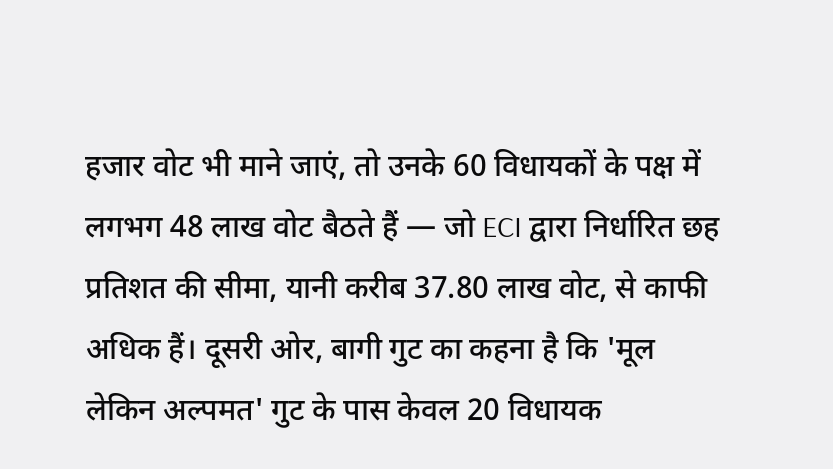हजार वोट भी माने जाएं, तो उनके 60 विधायकों के पक्ष में लगभग 48 लाख वोट बैठते हैं — जो ECI द्वारा निर्धारित छह प्रतिशत की सीमा, यानी करीब 37.80 लाख वोट, से काफी अधिक हैं। दूसरी ओर, बागी गुट का कहना है कि 'मूल लेकिन अल्पमत' गुट के पास केवल 20 विधायक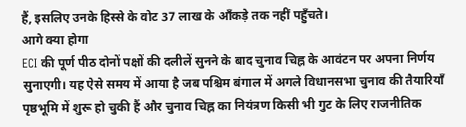हैं, इसलिए उनके हिस्से के वोट 37 लाख के आँकड़े तक नहीं पहुँचते।
आगे क्या होगा
ECI की पूर्ण पीठ दोनों पक्षों की दलीलें सुनने के बाद चुनाव चिह्न के आवंटन पर अपना निर्णय सुनाएगी। यह ऐसे समय में आया है जब पश्चिम बंगाल में अगले विधानसभा चुनाव की तैयारियाँ पृष्ठभूमि में शुरू हो चुकी हैं और चुनाव चिह्न का नियंत्रण किसी भी गुट के लिए राजनीतिक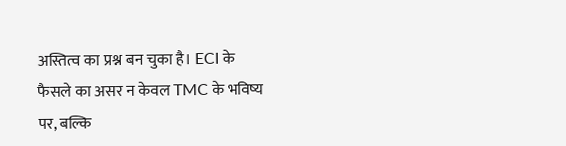अस्तित्व का प्रश्न बन चुका है। ECI के फैसले का असर न केवल TMC के भविष्य पर, बल्कि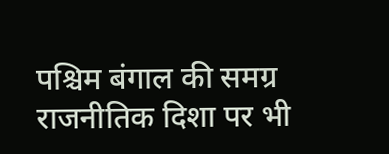पश्चिम बंगाल की समग्र राजनीतिक दिशा पर भी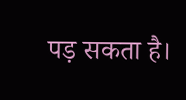पड़ सकता है।